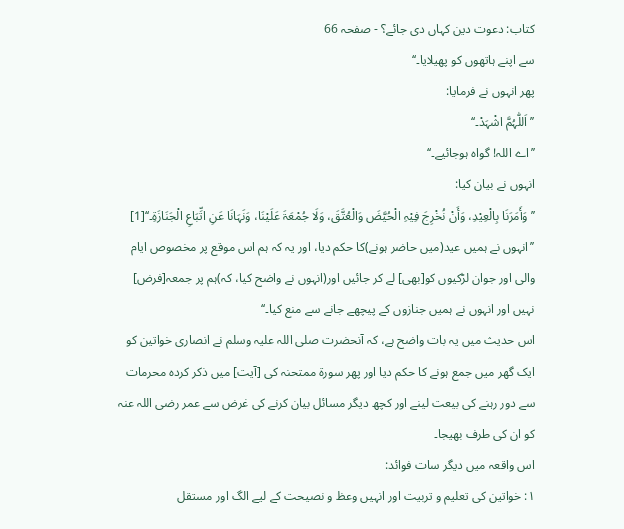کتاب: دعوت دین کہاں دی جائے؟ - صفحہ 66
سے اپنے ہاتھوں کو پھیلایا۔‘‘
پھر انہوں نے فرمایا:
’’اَللّٰہُمَّ اشْہَدْ۔‘‘
’’اے اللہ! گواہ ہوجائیے۔‘‘
انہوں نے بیان کیا:
’’وَأَمَرَنَا بِالْعِیْدِ، وَأَنْ نُخْرِجَ فِیْہِ الْحُیَّضَ وَالْعُتَّقَ، وَلَا جُمْعَۃَ عَلَیْنَا، وَنَہَانَا عَنِ اتِّبَاعِ الْجَنَازَۃِ۔‘‘[1]
’’انہوں نے ہمیں عید(میں حاضر ہونے)کا حکم دیا، اور یہ کہ ہم اس موقع پر مخصوص ایام والی اور جوان لڑکیوں کو[بھی] لے کر جائیں اور(انہوں نے واضح کیا، کہ)ہم پر جمعہ[فرض] نہیں اور انہوں نے ہمیں جنازوں کے پیچھے جانے سے منع کیا۔‘‘
اس حدیث میں یہ بات واضح ہے، کہ آنحضرت صلی اللہ علیہ وسلم نے انصاری خواتین کو ایک گھر میں جمع ہونے کا حکم دیا اور پھر سورۃ ممتحنہ کی [آیت] میں ذکر کردہ محرمات سے دور رہنے کی بیعت لینے اور کچھ دیگر مسائل بیان کرنے کی غرض سے عمر رضی اللہ عنہ کو ان کی طرف بھیجا۔
اس واقعہ میں دیگر سات فوائد:
۱: خواتین کی تعلیم و تربیت اور انہیں وعظ و نصیحت کے لیے الگ اور مستقل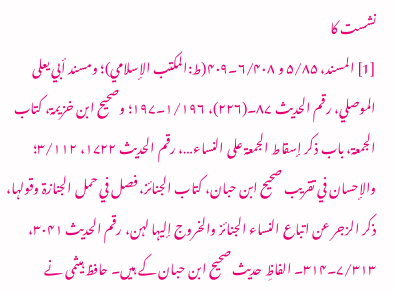نشست کا
[1] المسند، ۵/۸۵ و ۶/۴۰۸۔۴۰۹(ط:المکتب الإسلامي)؛ ومسند أبي یعلی الموصلي، رقم الحدیث ۸۷۔(۲۲۶)، ۱/۱۹۶۔۱۹۷؛ وصحیح ابن خزیمۃ، کتاب الجمعۃ، باب ذکر إسقاط الجمعۃ علی النساء…، رقم الحدیث ۱۷۲۲، ۳/۱۱۲؛ والإحسان في تقریب صحیح ابن حبان، کتاب الجنائز، فصل في حمل الجنازۃ وقولہا، ذکر الزجر عن اتباع النساء الجنائز والخروج إلیہا لہن، رقم الحدیث ۳۰۴۱، ۷/۳۱۳۔۳۱۴۔ الفاظِ حدیث صحیح ابن حبان کے ہیں۔ حافظ ہیثمی نے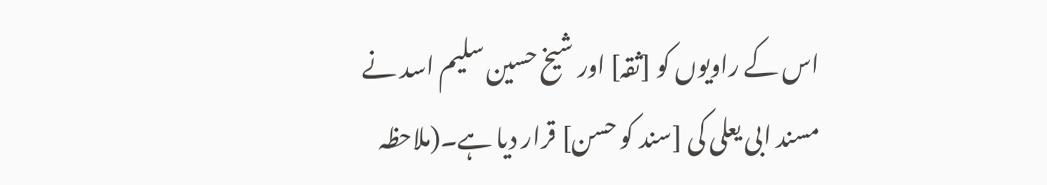اس کے راویوں کو [ثقہ] اور شیخ حسین سلیم اسد نے مسند ابی یعلی کی [سند کو حسن] قرار دیا ہے۔(ملاحظہ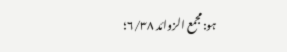ہو:مجمع الزوائد ۶/۳۸؛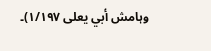وہامش أبي یعلی ۱/۱۹۷)۔